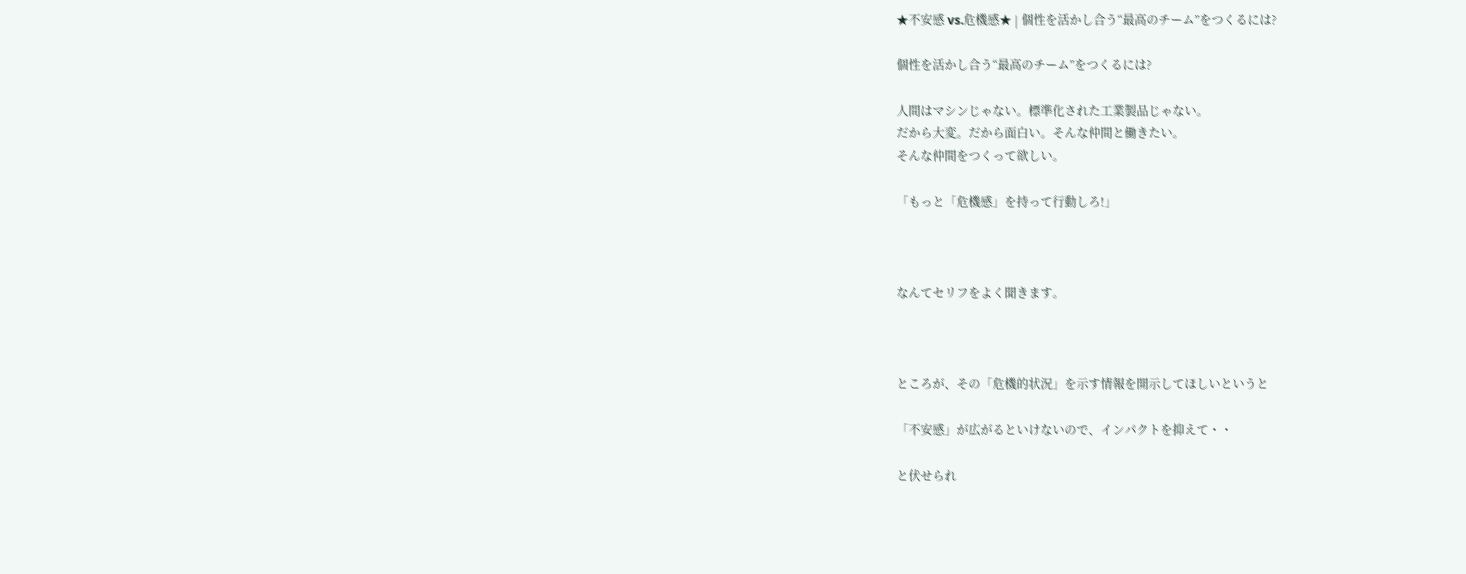★不安感 vs.危機感★ | 個性を活かし合う“最高のチーム”をつくるには?

個性を活かし合う“最高のチーム”をつくるには?

人間はマシンじゃない。標準化された工業製品じゃない。
だから大変。だから面白い。そんな仲間と働きたい。
そんな仲間をつくって欲しい。

「もっと「危機感」を持って行動しろ!」



なんてセリフをよく聞きます。



ところが、その「危機的状況」を示す情報を開示してほしいというと

「不安感」が広がるといけないので、インパクトを抑えて・・

と伏せられ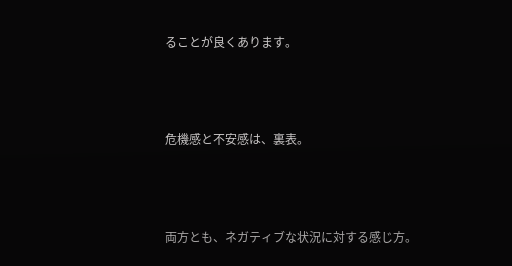ることが良くあります。



危機感と不安感は、裏表。



両方とも、ネガティブな状況に対する感じ方。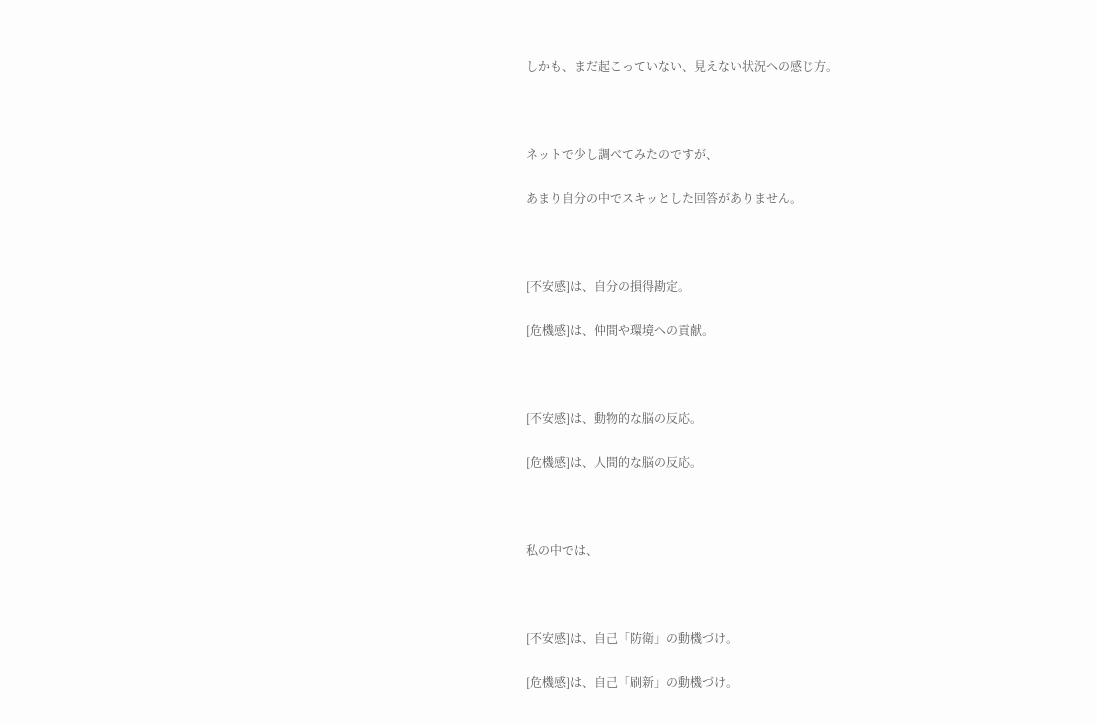しかも、まだ起こっていない、見えない状況への感じ方。



ネットで少し調べてみたのですが、

あまり自分の中でスキッとした回答がありません。



[不安感]は、自分の損得勘定。

[危機感]は、仲間や環境への貢献。



[不安感]は、動物的な脳の反応。

[危機感]は、人間的な脳の反応。



私の中では、



[不安感]は、自己「防衛」の動機づけ。

[危機感]は、自己「刷新」の動機づけ。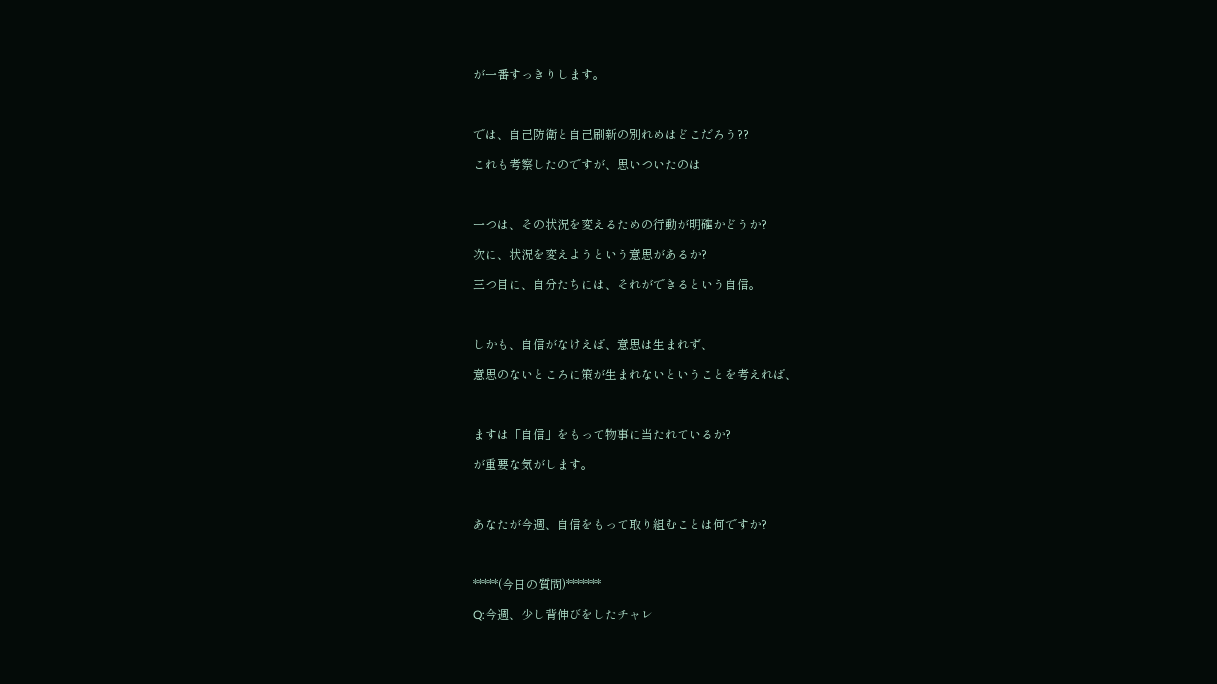が一番すっきりします。



では、自己防衛と自己刷新の別れめはどこだろう??

これも考察したのですが、思いついたのは



一つは、その状況を変えるための行動が明確かどうか?

次に、状況を変えようという意思があるか?

三つ目に、自分たちには、それができるという自信。



しかも、自信がなけえば、意思は生まれず、

意思のないところに策が生まれないということを考えれば、



ますは「自信」をもって物事に当たれているか?

が重要な気がします。



あなたが今週、自信をもって取り組むことは何ですか?



*****(今日の質問)*******

Q:今週、少し背伸びをしたチャレ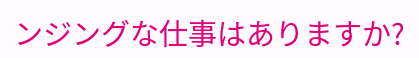ンジングな仕事はありますか?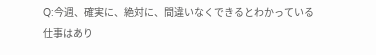Q:今週、確実に、絶対に、間違いなくできるとわかっている仕事はあり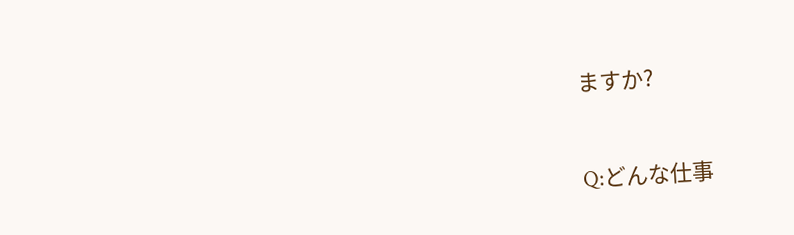ますか?



Q:どんな仕事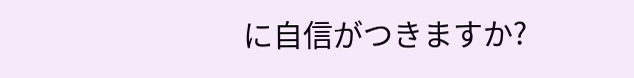に自信がつきますか?